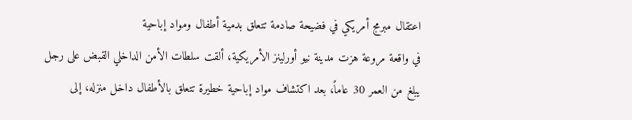اعتقال مبرمج أمريكي في فضيحة صادمة تتعلق بدمية أطفال ومواد إباحية
في واقعة مروعة هزت مدينة نيو أورلينز الأمريكية، ألقت سلطات الأمن الداخلي القبض على رجل يبلغ من العمر 30 عاماً، بعد اكتشاف مواد إباحية خطيرة تتعلق بالأطفال داخل منزله، إلى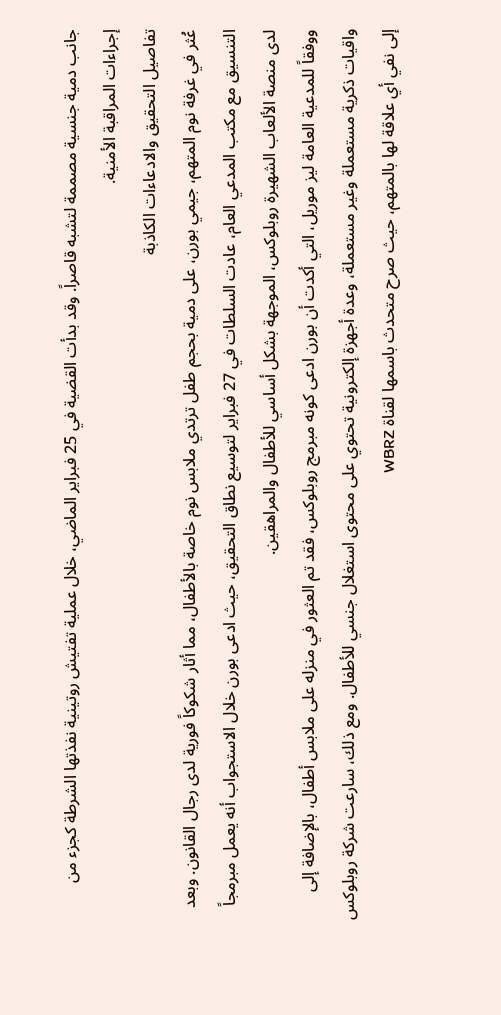جانب دمية جنسية مصممة لتشبه قاصراً. وقد بدأت القضية في 25 فبراير الماضي، خلال عملية تفتيش روتينية نفذتها الشرطة كجزء من إجراءات المراقبة الأمنية.
تفاصيل التحقيق والادعاءات الكاذبة
عُثر في غرفة نوم المتهم، جيمي بورن، على دمية بحجم طفل ترتدي ملابس نوم خاصة بالأطفال، مما أثار شكوكاً فورية لدى رجال القانون. وبعد التنسيق مع مكتب المدعي العام، عادت السلطات في 27 فبراير لتوسيع نطاق التحقيق، حيث ادعى بورن خلال الاستجواب أنه يعمل مبرمجاً لدى منصة الألعاب الشهيرة روبلوكس، الموجهة بشكل أساسي للأطفال والمراهقين.
ووفقاً للمدعية العامة ليز موريل، التي أكدت أن بورن ادعى كونه مبرمج روبلوكس، فقد تم العثور في منزله على ملابس أطفال، بالإضافة إلى واقيات ذكرية مستعملة وغير مستعملة، وعدة أجهزة إلكترونية تحتوي على محتوى استغلال جنسي للأطفال. ومع ذلك، سارعت شركة روبلوكس إلى نفي أي علاقة لها بالمتهم، حيث صرح متحدث باسمها لقناة WBRZ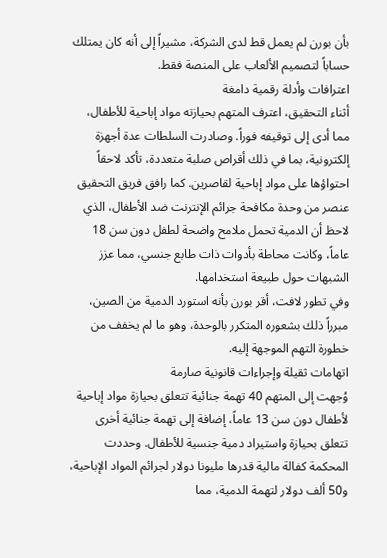بأن بورن لم يعمل قط لدى الشركة، مشيراً إلى أنه كان يمتلك حساباً لتصميم الألعاب على المنصة فقط.
اعترافات وأدلة رقمية دامغة
أثناء التحقيق، اعترف المتهم بحيازته مواد إباحية للأطفال، مما أدى إلى توقيفه فوراً. وصادرت السلطات عدة أجهزة إلكترونية، بما في ذلك أقراص صلبة متعددة، تأكد لاحقاً احتواؤها على مواد إباحية لقاصرين. كما رافق فريق التحقيق عنصر من وحدة مكافحة جرائم الإنترنت ضد الأطفال، الذي لاحظ أن الدمية تحمل ملامح واضحة لطفل دون سن 18 عاماً، وكانت محاطة بأدوات ذات طابع جنسي، مما عزز الشبهات حول طبيعة استخدامها.
وفي تطور لافت، أقر بورن بأنه استورد الدمية من الصين، مبرراً ذلك بشعوره المتكرر بالوحدة، وهو ما لم يخفف من خطورة التهم الموجهة إليه.
اتهامات ثقيلة وإجراءات قانونية صارمة
وُجهت إلى المتهم 40 تهمة جنائية تتعلق بحيازة مواد إباحية لأطفال دون سن 13 عاماً، إضافة إلى تهمة جنائية أخرى تتعلق بحيازة واستيراد دمية جنسية للأطفال. وحددت المحكمة كفالة مالية قدرها مليونا دولار لجرائم المواد الإباحية، و50 ألف دولار لتهمة الدمية، مما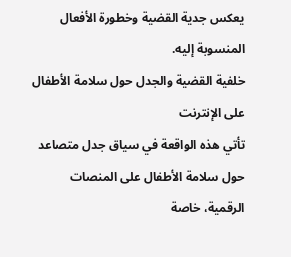يعكس جدية القضية وخطورة الأفعال المنسوبة إليه.
خلفية القضية والجدل حول سلامة الأطفال على الإنترنت
تأتي هذه الواقعة في سياق جدل متصاعد حول سلامة الأطفال على المنصات الرقمية، خاصة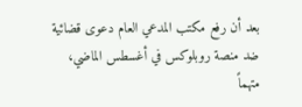بعد أن رفع مكتب المدعي العام دعوى قضائية ضد منصة روبلوكس في أغسطس الماضي، متهماً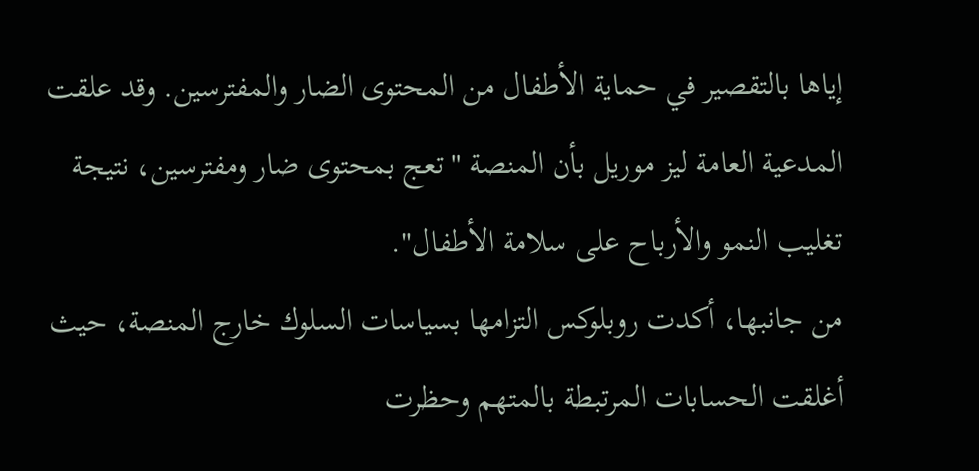إياها بالتقصير في حماية الأطفال من المحتوى الضار والمفترسين. وقد علقت المدعية العامة ليز موريل بأن المنصة "تعج بمحتوى ضار ومفترسين، نتيجة تغليب النمو والأرباح على سلامة الأطفال".
من جانبها، أكدت روبلوكس التزامها بسياسات السلوك خارج المنصة، حيث أغلقت الحسابات المرتبطة بالمتهم وحظرت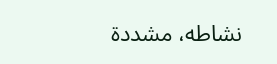نشاطه، مشددة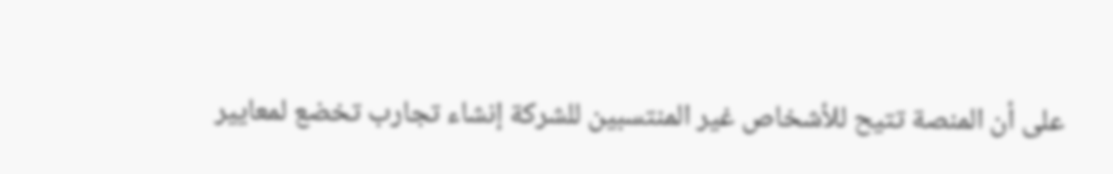على أن المنصة تتيح للأشخاص غير المنتسبين للشركة إنشاء تجارب تخضع لمعايير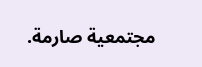مجتمعية صارمة.